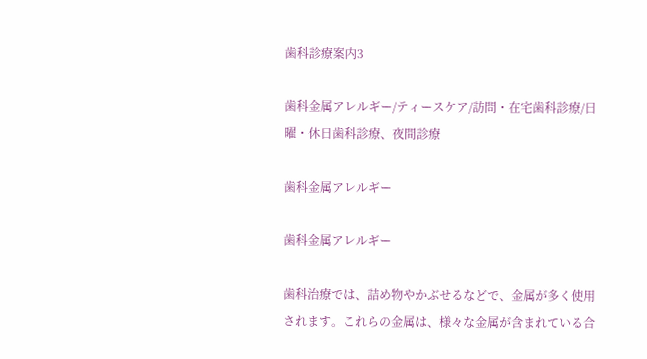歯科診療案内3

歯科金属アレルギー/ティースケア/訪問・在宅歯科診療/日曜・休日歯科診療、夜間診療

歯科金属アレルギー

歯科金属アレルギー

歯科治療では、詰め物やかぶせるなどで、金属が多く使用されます。これらの金属は、様々な金属が含まれている合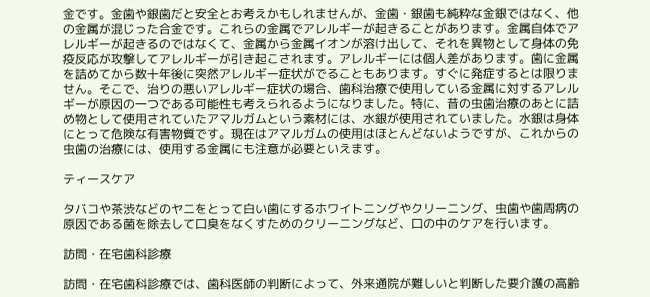金です。金歯や銀歯だと安全とお考えかもしれませんが、金歯・銀歯も純粋な金銀ではなく、他の金属が混じった合金です。これらの金属でアレルギーが起きることがあります。金属自体でアレルギーが起きるのではなくて、金属から金属イオンが溶け出して、それを異物として身体の免疫反応が攻撃してアレルギーが引き起こされます。アレルギーには個人差があります。歯に金属を詰めてから数十年後に突然アレルギー症状がでることもあります。すぐに発症するとは限りません。そこで、治りの悪いアレルギー症状の場合、歯科治療で使用している金属に対するアレルギーが原因の一つである可能性も考えられるようになりました。特に、昔の虫歯治療のあとに詰め物として使用されていたアマルガムという素材には、水銀が使用されていました。水銀は身体にとって危険な有害物質です。現在はアマルガムの使用はほとんどないようですが、これからの虫歯の治療には、使用する金属にも注意が必要といえます。

ティースケア

タバコや茶渋などのヤニをとって白い歯にするホワイトニングやクリーニング、虫歯や歯周病の原因である菌を除去して口臭をなくすためのクリーニングなど、口の中のケアを行います。

訪問・在宅歯科診療

訪問・在宅歯科診療では、歯科医師の判断によって、外来通院が難しいと判断した要介護の高齢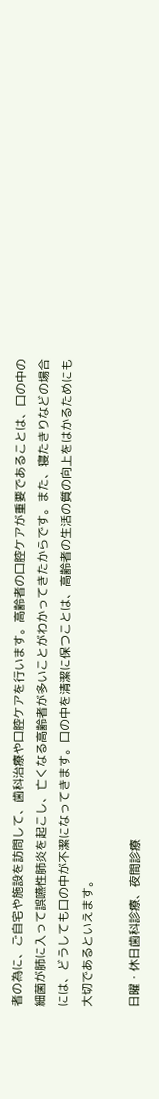者の為に、ご自宅や施設を訪問して、歯科治療や口腔ケアを行います。高齢者の口腔ケアが重要であることは、口の中の細菌が肺に入って誤嚥性肺炎を起こし、亡くなる高齢者が多いことがわかってきたからです。また、寝たきりなどの場合には、どうしても口の中が不潔になってきます。口の中を清潔に保つことは、高齢者の生活の質の向上をはかるためにも大切であるといえます。

日曜・休日歯科診療、夜間診療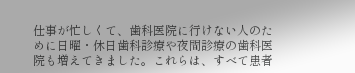仕事が忙しくて、歯科医院に行けない人のために日曜・休日歯科診療や夜間診療の歯科医院も増えてきました。これらは、すべて患者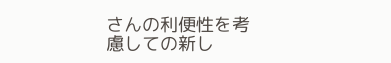さんの利便性を考慮しての新し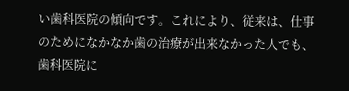い歯科医院の傾向です。これにより、従来は、仕事のためになかなか歯の治療が出来なかった人でも、歯科医院に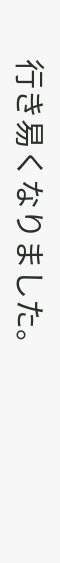行き易くなりました。